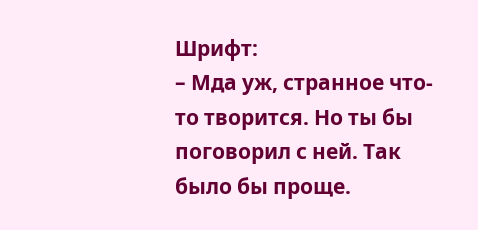Шрифт:
– Мда уж, странное что-то творится. Но ты бы поговорил с ней. Так было бы проще.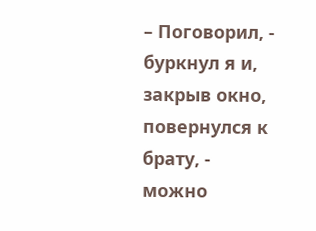– Поговорил, - буркнул я и, закрыв окно, повернулся к брату, - можно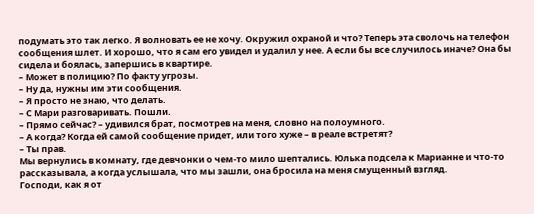подумать это так легко. Я волновать ее не хочу. Окружил охраной и что? Теперь эта сволочь на телефон сообщения шлет. И хорошо, что я сам его увидел и удалил у нее. А если бы все случилось иначе? Она бы сидела и боялась, запершись в квартире.
– Может в полицию? По факту угрозы.
– Ну да, нужны им эти сообщения.
– Я просто не знаю, что делать.
– С Мари разговаривать. Пошли.
– Прямо сейчас? – удивился брат, посмотрев на меня, словно на полоумного.
– А когда? Когда ей самой сообщение придет, или того хуже – в реале встретят?
– Ты прав.
Мы вернулись в комнату, где девчонки о чем-то мило шептались. Юлька подсела к Марианне и что-то рассказывала, а когда услышала, что мы зашли, она бросила на меня смущенный взгляд.
Господи, как я от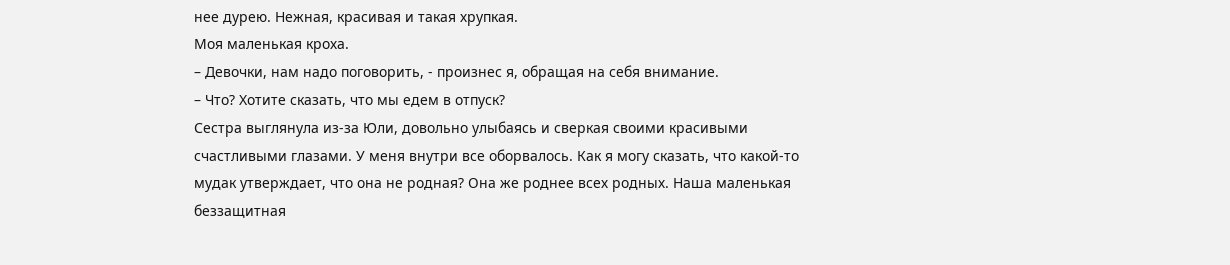нее дурею. Нежная, красивая и такая хрупкая.
Моя маленькая кроха.
– Девочки, нам надо поговорить, - произнес я, обращая на себя внимание.
– Что? Хотите сказать, что мы едем в отпуск?
Сестра выглянула из-за Юли, довольно улыбаясь и сверкая своими красивыми счастливыми глазами. У меня внутри все оборвалось. Как я могу сказать, что какой-то мудак утверждает, что она не родная? Она же роднее всех родных. Наша маленькая беззащитная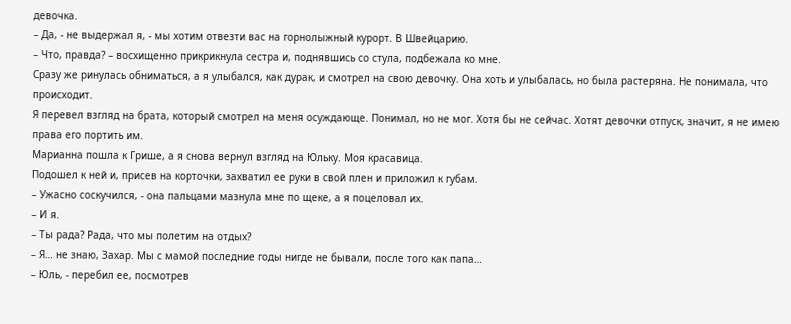девочка.
– Да, - не выдержал я, - мы хотим отвезти вас на горнолыжный курорт. В Швейцарию.
– Что, правда? – восхищенно прикрикнула сестра и, поднявшись со стула, подбежала ко мне.
Сразу же ринулась обниматься, а я улыбался, как дурак, и смотрел на свою девочку. Она хоть и улыбалась, но была растеряна. Не понимала, что происходит.
Я перевел взгляд на брата, который смотрел на меня осуждающе. Понимал, но не мог. Хотя бы не сейчас. Хотят девочки отпуск, значит, я не имею права его портить им.
Марианна пошла к Грише, а я снова вернул взгляд на Юльку. Моя красавица.
Подошел к ней и, присев на корточки, захватил ее руки в свой плен и приложил к губам.
– Ужасно соскучился, - она пальцами мазнула мне по щеке, а я поцеловал их.
– И я.
– Ты рада? Рада, что мы полетим на отдых?
– Я… не знаю, Захар. Мы с мамой последние годы нигде не бывали, после того как папа…
– Юль, - перебил ее, посмотрев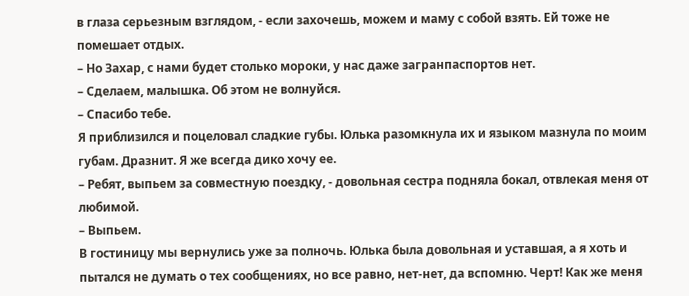в глаза серьезным взглядом, - если захочешь, можем и маму с собой взять. Ей тоже не помешает отдых.
– Но Захар, с нами будет столько мороки, у нас даже загранпаспортов нет.
– Сделаем, малышка. Об этом не волнуйся.
– Спасибо тебе.
Я приблизился и поцеловал сладкие губы. Юлька разомкнула их и языком мазнула по моим губам. Дразнит. Я же всегда дико хочу ее.
– Ребят, выпьем за совместную поездку, - довольная сестра подняла бокал, отвлекая меня от любимой.
– Выпьем.
В гостиницу мы вернулись уже за полночь. Юлька была довольная и уставшая, а я хоть и пытался не думать о тех сообщениях, но все равно, нет-нет, да вспомню. Черт! Как же меня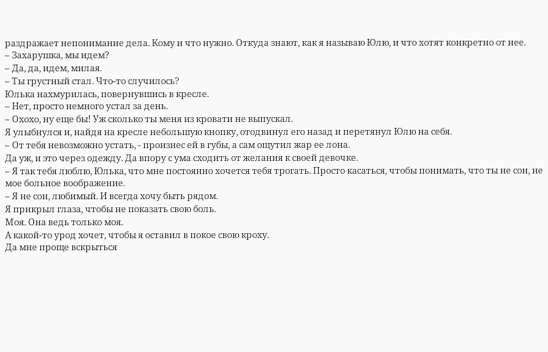раздражает непонимание дела. Кому и что нужно. Откуда знают, как я называю Юлю, и что хотят конкретно от нее.
– Захарушка, мы идем?
– Да, да, идем, милая.
– Ты грустный стал. Что-то случилось?
Юлька нахмурилась, повернувшись в кресле.
– Нет, просто немного устал за день.
– Охохо, ну еще бы! Уж сколько ты меня из кровати не выпускал.
Я улыбнулся и, найдя на кресле небольшую кнопку, отодвинул его назад и перетянул Юлю на себя.
– От тебя невозможно устать, - произнес ей в губы, а сам ощутил жар ее лона.
Да уж, и это через одежду. Да впору с ума сходить от желания к своей девочке.
– Я так тебя люблю, Юлька, что мне постоянно хочется тебя трогать. Просто касаться, чтобы понимать, что ты не сон, не мое больное воображение.
– Я не сон, любимый. И всегда хочу быть рядом.
Я прикрыл глаза, чтобы не показать свою боль.
Моя. Она ведь только моя.
А какой-то урод хочет, чтобы я оставил в покое свою кроху.
Да мне проще вскрыться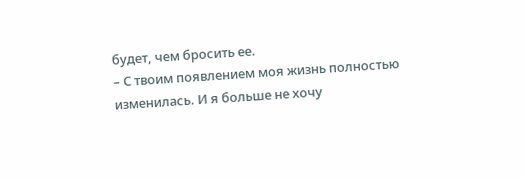будет, чем бросить ее.
– С твоим появлением моя жизнь полностью изменилась. И я больше не хочу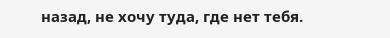назад, не хочу туда, где нет тебя.